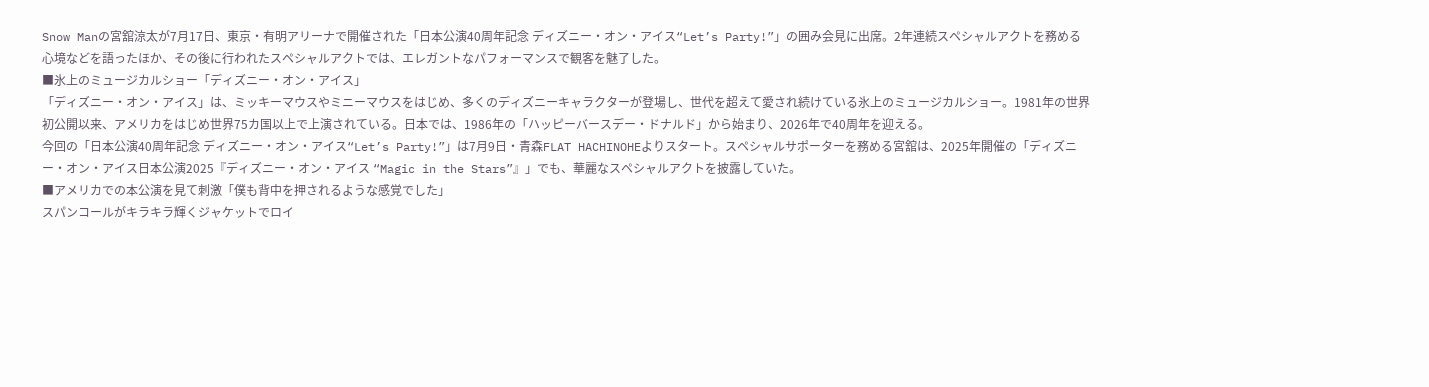Snow Manの宮舘涼太が7月17日、東京・有明アリーナで開催された「日本公演40周年記念 ディズニー・オン・アイス“Let’s Party!”」の囲み会見に出席。2年連続スペシャルアクトを務める心境などを語ったほか、その後に行われたスペシャルアクトでは、エレガントなパフォーマンスで観客を魅了した。
■氷上のミュージカルショー「ディズニー・オン・アイス」
「ディズニー・オン・アイス」は、ミッキーマウスやミニーマウスをはじめ、多くのディズニーキャラクターが登場し、世代を超えて愛され続けている氷上のミュージカルショー。1981年の世界初公開以来、アメリカをはじめ世界75カ国以上で上演されている。日本では、1986年の「ハッピーバースデー・ドナルド」から始まり、2026年で40周年を迎える。
今回の「日本公演40周年記念 ディズニー・オン・アイス“Let’s Party!”」は7月9日・青森FLAT HACHINOHEよりスタート。スペシャルサポーターを務める宮舘は、2025年開催の「ディズニー・オン・アイス日本公演2025『ディズニー・オン・アイス “Magic in the Stars”』」でも、華麗なスペシャルアクトを披露していた。
■アメリカでの本公演を見て刺激「僕も背中を押されるような感覚でした」
スパンコールがキラキラ輝くジャケットでロイ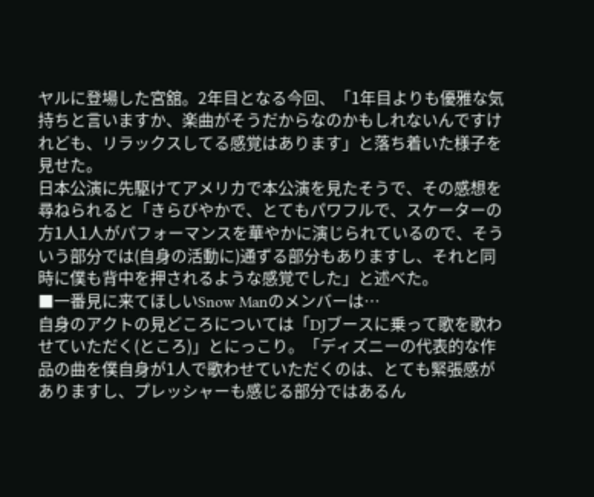ヤルに登場した宮舘。2年目となる今回、「1年目よりも優雅な気持ちと言いますか、楽曲がそうだからなのかもしれないんですけれども、リラックスしてる感覚はあります」と落ち着いた様子を見せた。
日本公演に先駆けてアメリカで本公演を見たそうで、その感想を尋ねられると「きらびやかで、とてもパワフルで、スケーターの方1人1人がパフォーマンスを華やかに演じられているので、そういう部分では(自身の活動に)通ずる部分もありますし、それと同時に僕も背中を押されるような感覚でした」と述べた。
■一番見に来てほしいSnow Manのメンバーは…
自身のアクトの見どころについては「DJブースに乗って歌を歌わせていただく(ところ)」とにっこり。「ディズニーの代表的な作品の曲を僕自身が1人で歌わせていただくのは、とても緊張感がありますし、プレッシャーも感じる部分ではあるん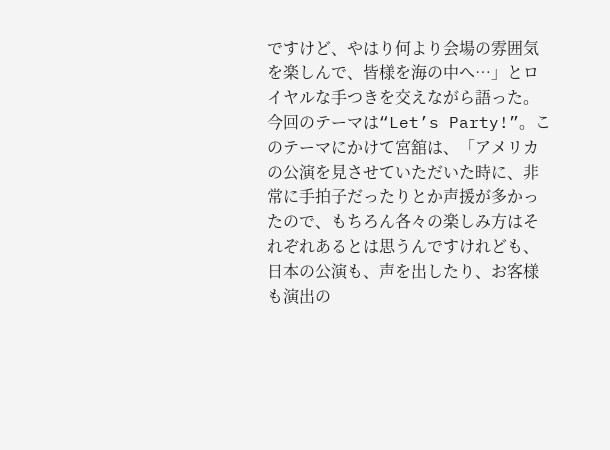ですけど、やはり何より会場の雰囲気を楽しんで、皆様を海の中へ…」とロイヤルな手つきを交えながら語った。
今回のテーマは“Let’s Party!”。このテーマにかけて宮舘は、「アメリカの公演を見させていただいた時に、非常に手拍子だったりとか声援が多かったので、もちろん各々の楽しみ方はそれぞれあるとは思うんですけれども、日本の公演も、声を出したり、お客様も演出の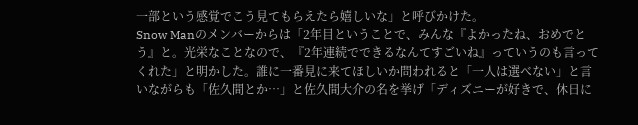一部という感覚でこう見てもらえたら嬉しいな」と呼びかけた。
Snow Manのメンバーからは「2年目ということで、みんな『よかったね、おめでとう』と。光栄なことなので、『2年連続でできるなんてすごいね』っていうのも言ってくれた」と明かした。誰に一番見に来てほしいか問われると「一人は選べない」と言いながらも「佐久間とか…」と佐久間大介の名を挙げ「ディズニーが好きで、休日に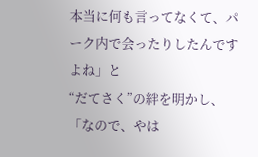本当に何も言ってなくて、パーク内で会ったりしたんですよね」と
“だてさく”の絆を明かし、「なので、やは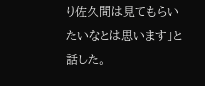り佐久間は見てもらいたいなとは思います」と話した。